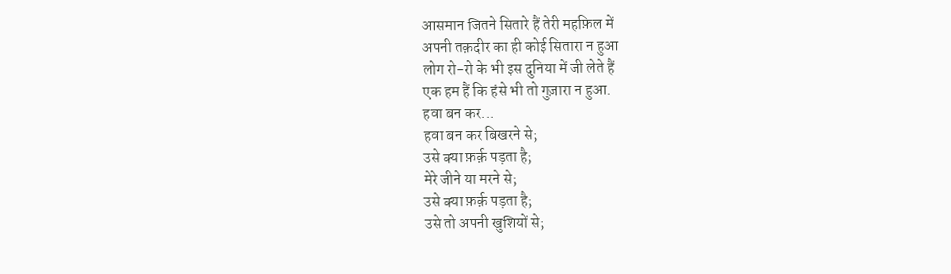आसमान जितने सितारे हैं तेरी महफ़िल में
अपनी तक़दीर का ही कोई सितारा न हुआ
लोग रो-रो के भी इस दुनिया में जी लेते हैं
एक हम हैं कि हंसे भी तो गुज़ारा न हुआ.
हवा बन कर...
हवा बन कर बिखरने से;
उसे क्या फ़र्क़ पड़ता है;
मेरे जीने या मरने से;
उसे क्या फ़र्क़ पड़ता है;
उसे तो अपनी खुशियों से;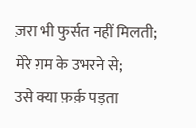ज़रा भी फुर्सत नहीं मिलती;
मेरे ग़म के उभरने से;
उसे क्या फ़र्क़ पड़ता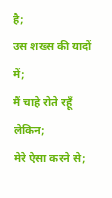है;
उस शख्स की यादों में;
मैं चाहे रोते रहूँ लेकिन;
मेरे ऐसा करने से;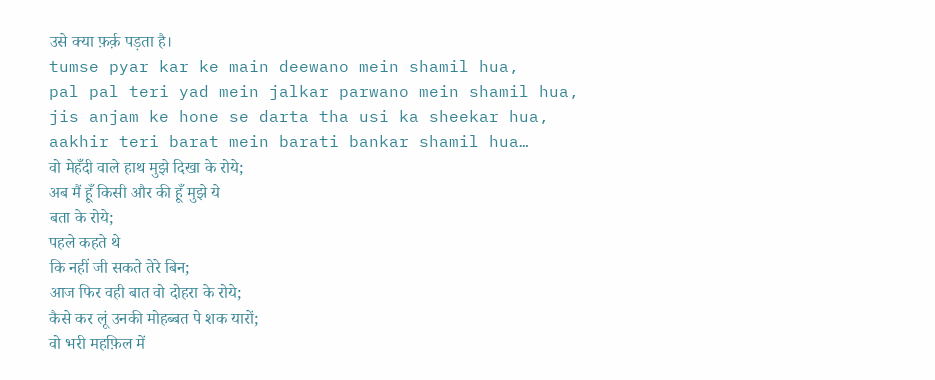उसे क्या फ़र्क़ पड़ता है।
tumse pyar kar ke main deewano mein shamil hua,
pal pal teri yad mein jalkar parwano mein shamil hua,
jis anjam ke hone se darta tha usi ka sheekar hua,
aakhir teri barat mein barati bankar shamil hua…
वो मेहँदी वाले हाथ मुझे दिखा के रोये;
अब मैं हूँ किसी और की हूँ मुझे ये
बता के रोये;
पहले कहते थे
कि नहीं जी सकते तेरे बिन;
आज फिर वही बात वो दोहरा के रोये;
कैसे कर लूं उनकी मोहब्बत पे शक यारों;
वो भरी महफ़िल में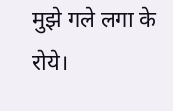मुझे गले लगा के रोये।